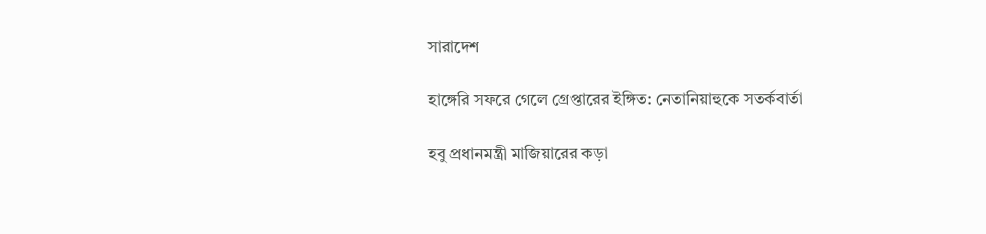সারাদেশ

হাঙ্গেরি সফরে গেলে গ্রেপ্তারের ইঙ্গিত: নেতানিয়াহুকে সতর্কবার্তা

হবু প্রধানমন্ত্রী মাজিয়ারের কড়া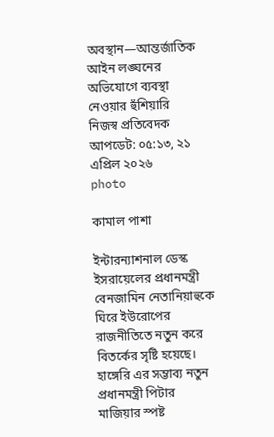অবস্থান—আন্তর্জাতিক আইন লঙ্ঘনের অভিযোগে ব্যবস্থা নেওয়ার হুঁশিয়ারি
নিজস্ব প্রতিবেদক
আপডেট: ০৫:১৩, ২১ এপ্রিল ২০২৬
photo

কামাল পাশা

ইন্টারন্যাশনাল ডেস্ক
ইসরায়েলের প্রধানমন্ত্রী বেনজামিন নেতানিয়াহুকে ঘিরে ইউরোপের রাজনীতিতে নতুন করে বিতর্কের সৃষ্টি হয়েছে। হাঙ্গেরি এর সম্ভাব্য নতুন প্রধানমন্ত্রী পিটার মাজিয়ার স্পষ্ট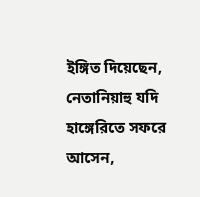ইঙ্গিত দিয়েছেন, নেতানিয়াহু যদি হাঙ্গেরিতে সফরে আসেন,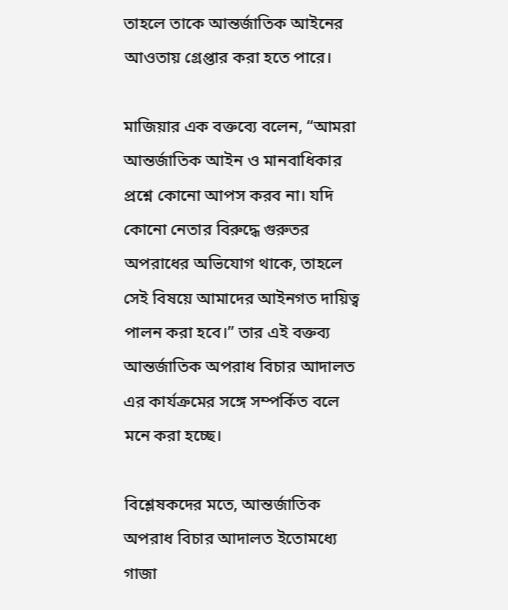তাহলে তাকে আন্তর্জাতিক আইনের আওতায় গ্রেপ্তার করা হতে পারে।

মাজিয়ার এক বক্তব্যে বলেন, “আমরা আন্তর্জাতিক আইন ও মানবাধিকার প্রশ্নে কোনো আপস করব না। যদি কোনো নেতার বিরুদ্ধে গুরুতর অপরাধের অভিযোগ থাকে, তাহলে সেই বিষয়ে আমাদের আইনগত দায়িত্ব পালন করা হবে।” তার এই বক্তব্য আন্তর্জাতিক অপরাধ বিচার আদালত এর কার্যক্রমের সঙ্গে সম্পর্কিত বলে মনে করা হচ্ছে।

বিশ্লেষকদের মতে, আন্তর্জাতিক অপরাধ বিচার আদালত ইতোমধ্যে গাজা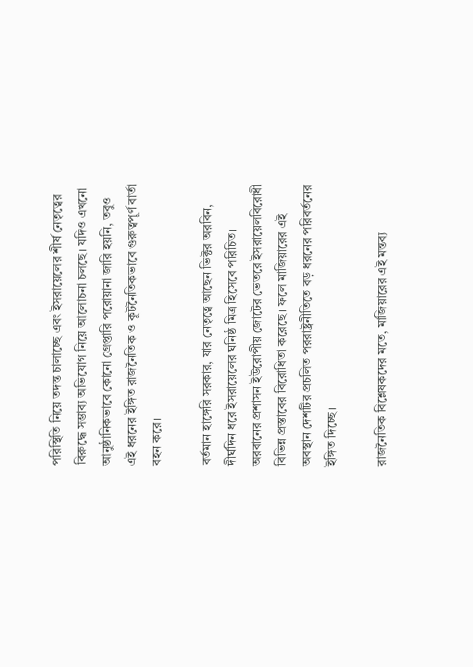পরিস্থিতি নিয়ে তদন্ত চালাচ্ছে এবং ইসরায়েলের শীর্ষ নেতৃত্বের বিরুদ্ধে সম্ভাব্য অভিযোগ নিয়ে আলোচনা চলছে। যদিও এখনো আনুষ্ঠানিকভাবে কোনো গ্রেপ্তারি পরোয়ানা জারি হয়নি, তবুও এই ধরনের ইঙ্গিত রাজনৈতিক ও কূটনৈতিকভাবে গুরুত্বপূর্ণ বার্তা বহন করে।

বর্তমান হাঙ্গেরি সরকার, যার নেতৃত্বে আছেন ভিক্টর অরবিন, দীর্ঘদিন ধরে ইসরায়েলের ঘনিষ্ঠ মিত্র হিসেবে পরিচিত। অরবানের প্রশাসন ইউরোপীয় জোটের ভেতরে ইসরায়েলবিরোধী বিভিন্ন প্রস্তাবের বিরোধিতা করেছে। ফলে মাজিয়ারের এই অবস্থান দেশটির প্রচলিত পররাষ্ট্রনীতিতে বড় ধরনের পরিবর্তনের ইঙ্গিত দিচ্ছে।

রাজনৈতিক বিশ্লেষকদের মতে, মাজিয়ারের এই মন্তব্য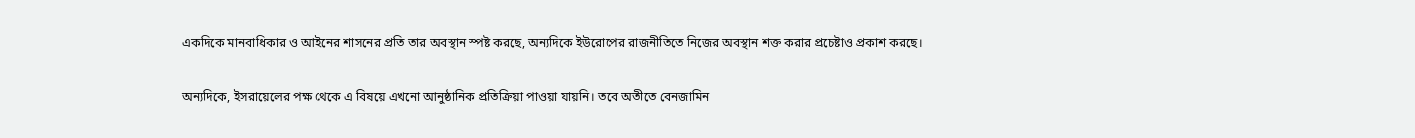একদিকে মানবাধিকার ও আইনের শাসনের প্রতি তার অবস্থান স্পষ্ট করছে, অন্যদিকে ইউরোপের রাজনীতিতে নিজের অবস্থান শক্ত করার প্রচেষ্টাও প্রকাশ করছে।

অন্যদিকে, ইসরায়েলের পক্ষ থেকে এ বিষয়ে এখনো আনুষ্ঠানিক প্রতিক্রিয়া পাওয়া যায়নি। তবে অতীতে বেনজামিন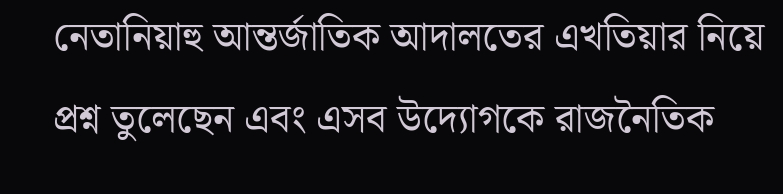নেতানিয়াহু আন্তর্জাতিক আদালতের এখতিয়ার নিয়ে প্রশ্ন তুলেছেন এবং এসব উদ্যোগকে রাজনৈতিক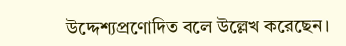উদ্দেশ্যপ্রণোদিত বলে উল্লেখ করেছেন।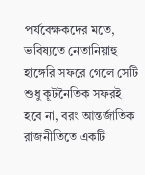পর্যবেক্ষকদের মতে, ভবিষ্যতে নেতানিয়াহু হাঙ্গেরি সফরে গেলে সেটি শুধু কূটনৈতিক সফরই হবে না, বরং আন্তর্জাতিক রাজনীতিতে একটি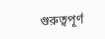গুরুত্বপূর্ণ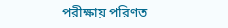পরীক্ষায় পরিণত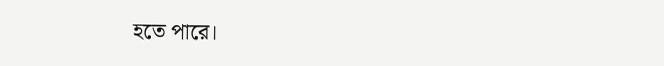হতে পারে।